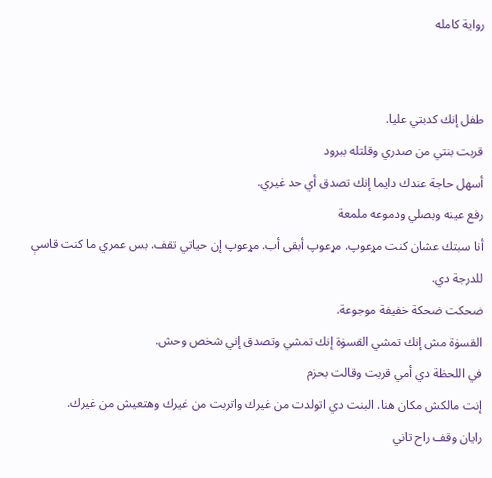رواية كامله


طفل إنك كدبتي عليا.
قربت بنتي من صدري وقلتله ببرود
أسهل حاجة عندك دايما إنك تصدق أي حد غيري.
رفع عينه وبصلي ودموعه ملمعة
أنا سبتك عشان كنت مړعوپ. مړعوپ أبقى أب. مړعوپ إن حياتي تقف. بس عمري ما كنت قاسې للدرجة دي.
ضحكت ضحكة خفيفة موجوعة.
القسۏة مش إنك تمشي القسۏة إنك تمشي وتصدق إني شخص وحش.
في اللحظة دي أمي قربت وقالت بحزم
إنت مالكش مكان هنا. البنت دي اتولدت من غيرك واتربت من غيرك وهتعيش من غيرك.
رايان وقف راح تاني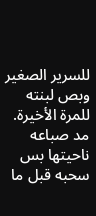للسرير الصغير وبص لبنته للمرة الأخيرة.
مد صباعه ناحيتها بس سحبه قبل ما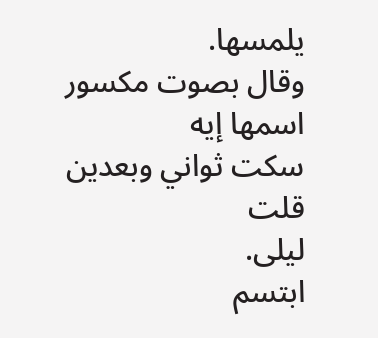يلمسها.
وقال بصوت مكسور
اسمها إيه
سكت ثواني وبعدين قلت
ليلى.
ابتسم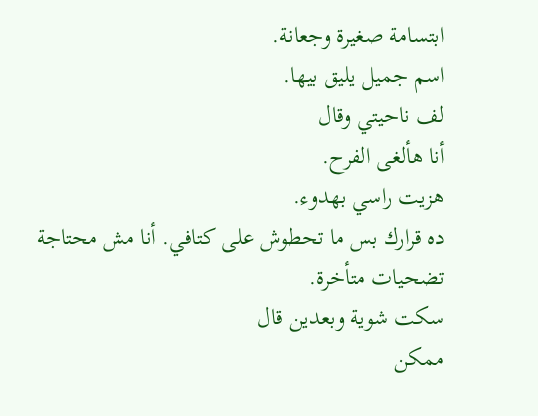ابتسامة صغيرة وجعانة.
اسم جميل يليق بيها.
لف ناحيتي وقال
أنا هألغى الفرح.
هزيت راسي بهدوء.
ده قرارك بس ما تحطوش على كتافي. أنا مش محتاجة تضحيات متأخرة.
سكت شوية وبعدين قال
ممكن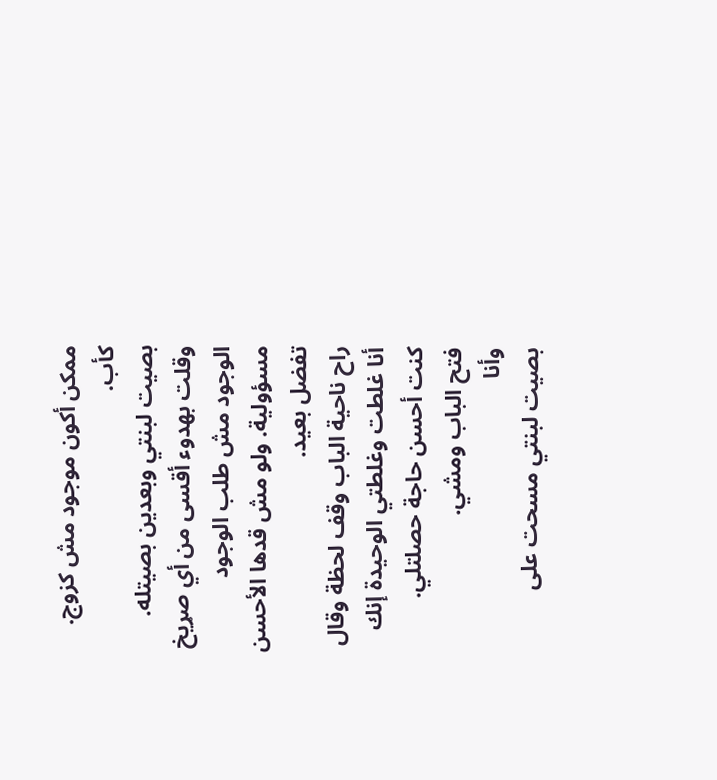ممكن أكون موجود مش كزوج. كأب.
بصيت لبنتي وبعدين بصيتله.
وقلت بهدوء أقسى من أي صړيخ
الوجود مش طلب الوجود مسؤولية. ولو مش قدها الأحسن تفضل بعيد.
راح ناحية الباب وقف لحظة وقال
أنا غلطت وغلطتي الوحيدة إنك كنت أحسن حاجة حصلتلي.
فتح الباب ومشي.
وأنا
بصيت لبنتي مسحت على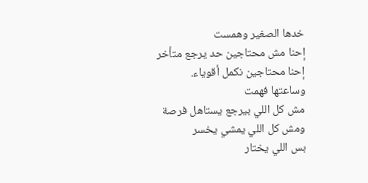خدها الصغير وهمست
إحنا مش محتاجين حد يرجع متأخر
إحنا محتاجين نكمل أقوياء.
وساعتها فهمت
مش كل اللي بيرجع يستاهل فرصة
ومش كل اللي يمشي يخسر
بس اللي يختار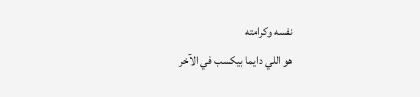نفسه وكرامته
هو اللي دايما بيكسب في الآخر